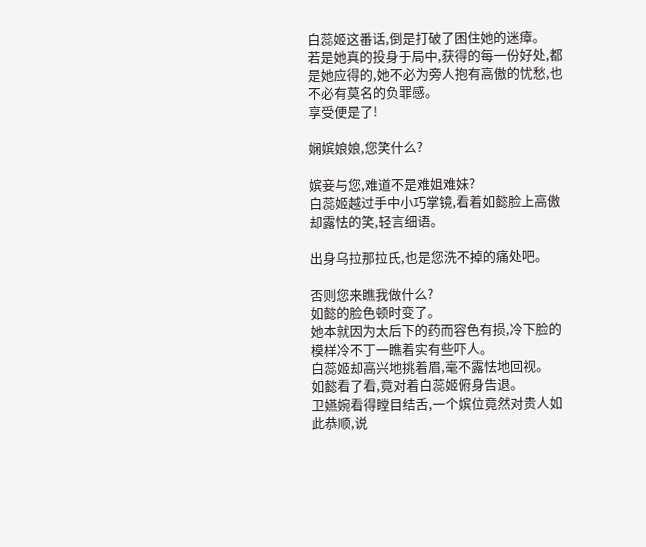白蕊姬这番话,倒是打破了困住她的迷瘴。
若是她真的投身于局中,获得的每一份好处,都是她应得的,她不必为旁人抱有高傲的忧愁,也不必有莫名的负罪感。
享受便是了!

娴嫔娘娘,您笑什么?

嫔妾与您,难道不是难姐难妹?
白蕊姬越过手中小巧掌镜,看着如懿脸上高傲却露怯的笑,轻言细语。

出身乌拉那拉氏,也是您洗不掉的痛处吧。

否则您来瞧我做什么?
如懿的脸色顿时变了。
她本就因为太后下的药而容色有损,冷下脸的模样冷不丁一瞧着实有些吓人。
白蕊姬却高兴地挑着眉,毫不露怯地回视。
如懿看了看,竟对着白蕊姬俯身告退。
卫嬿婉看得瞠目结舌,一个嫔位竟然对贵人如此恭顺,说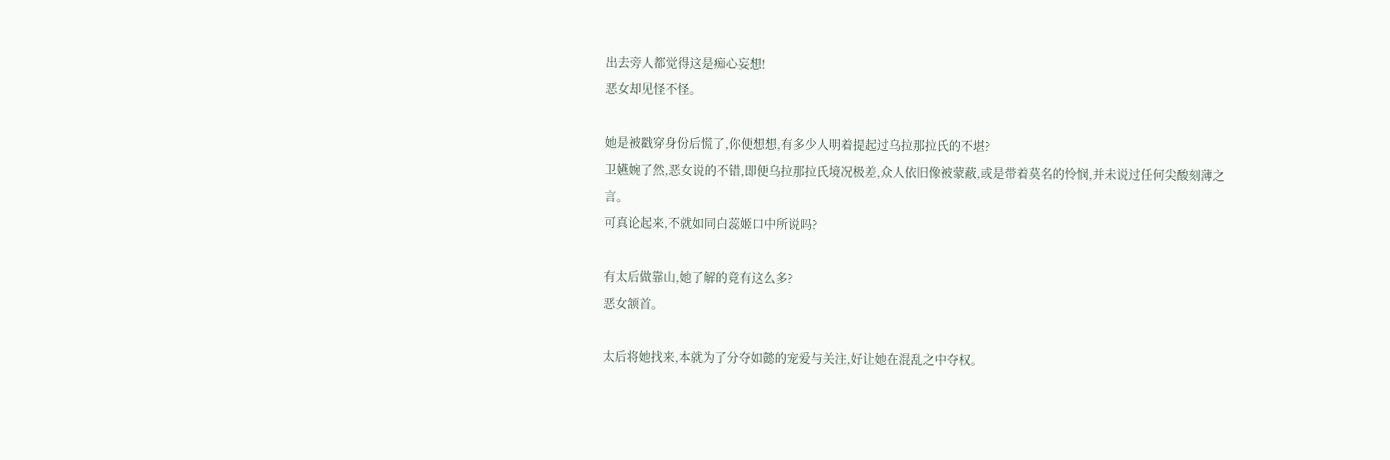出去旁人都觉得这是痴心妄想!
恶女却见怪不怪。

她是被戳穿身份后慌了,你便想想,有多少人明着提起过乌拉那拉氏的不堪?
卫嬿婉了然,恶女说的不错,即便乌拉那拉氏境况极差,众人依旧像被蒙蔽,或是带着莫名的怜悯,并未说过任何尖酸刻薄之言。
可真论起来,不就如同白蕊姬口中所说吗?

有太后做靠山,她了解的竟有这么多?
恶女颔首。

太后将她找来,本就为了分夺如懿的宠爱与关注,好让她在混乱之中夺权。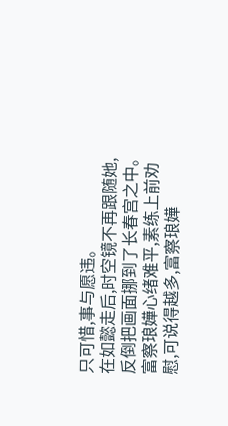只可惜,事与愿违。
在如懿走后,时空镜不再跟随她,反倒把画面挪到了长春宫之中。
富察琅嬅心绪难平,素练上前劝慰,可说得越多,富察琅嬅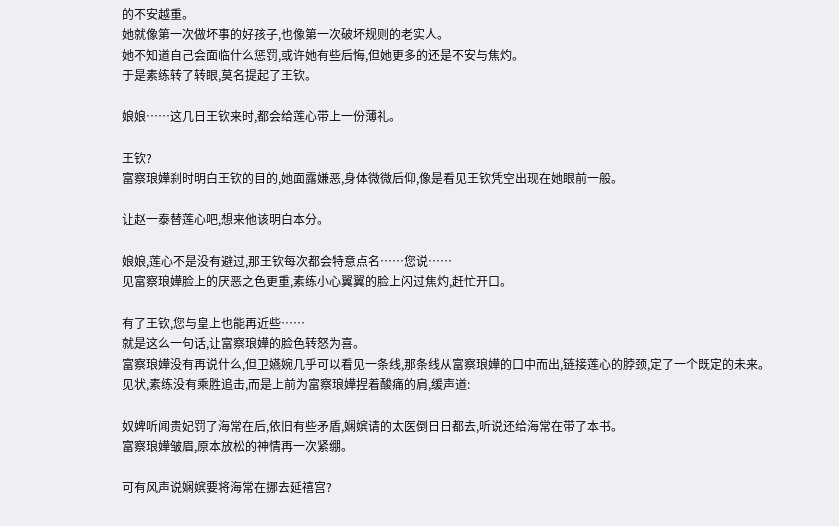的不安越重。
她就像第一次做坏事的好孩子,也像第一次破坏规则的老实人。
她不知道自己会面临什么惩罚,或许她有些后悔,但她更多的还是不安与焦灼。
于是素练转了转眼,莫名提起了王钦。

娘娘……这几日王钦来时,都会给莲心带上一份薄礼。

王钦?
富察琅嬅刹时明白王钦的目的,她面露嫌恶,身体微微后仰,像是看见王钦凭空出现在她眼前一般。

让赵一泰替莲心吧,想来他该明白本分。

娘娘,莲心不是没有避过,那王钦每次都会特意点名……您说……
见富察琅嬅脸上的厌恶之色更重,素练小心翼翼的脸上闪过焦灼,赶忙开口。

有了王钦,您与皇上也能再近些……
就是这么一句话,让富察琅嬅的脸色转怒为喜。
富察琅嬅没有再说什么,但卫嬿婉几乎可以看见一条线,那条线从富察琅嬅的口中而出,链接莲心的脖颈,定了一个既定的未来。
见状,素练没有乘胜追击,而是上前为富察琅嬅捏着酸痛的肩,缓声道:

奴婢听闻贵妃罚了海常在后,依旧有些矛盾,娴嫔请的太医倒日日都去,听说还给海常在带了本书。
富察琅嬅皱眉,原本放松的神情再一次紧绷。

可有风声说娴嫔要将海常在挪去延禧宫?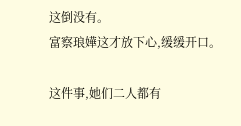这倒没有。
富察琅嬅这才放下心,缓缓开口。

这件事,她们二人都有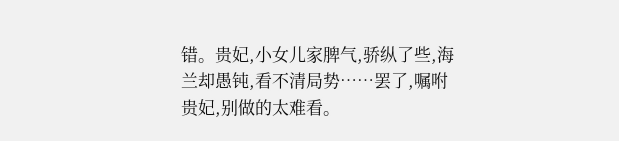错。贵妃,小女儿家脾气,骄纵了些,海兰却愚钝,看不清局势……罢了,嘱咐贵妃,别做的太难看。